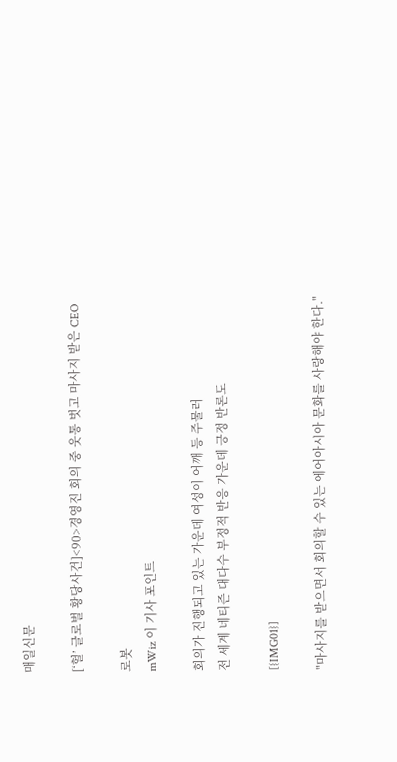매일신문

[‘헐’ 글로벌 황당사건]<90>경영진 회의 중 웃통 벗고 마사지 받은 CEO

로봇
mWiz 이 기사 포인트

회의가 진행되고 있는 가운데 여성이 어깨 등 주물러
전 세계 네티즌 대다수 부정적 반응 가운데 긍정 반론도

[{IMG01}]

"마사지를 받으면서 회의할 수 있는 에어아시아 문화를 사랑해야 한다."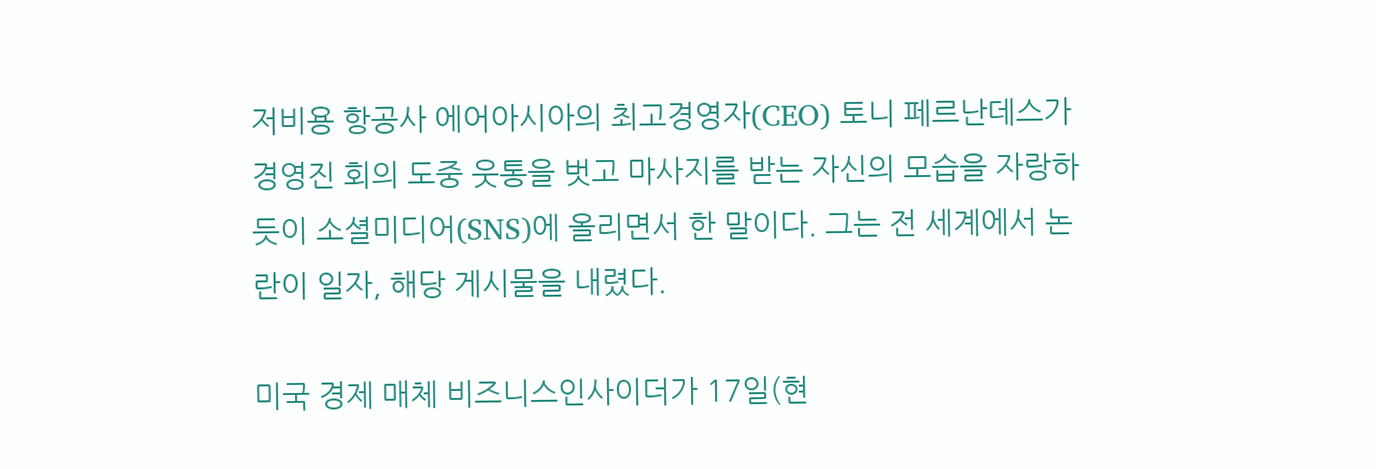저비용 항공사 에어아시아의 최고경영자(CEO) 토니 페르난데스가 경영진 회의 도중 웃통을 벗고 마사지를 받는 자신의 모습을 자랑하듯이 소셜미디어(SNS)에 올리면서 한 말이다. 그는 전 세계에서 논란이 일자, 해당 게시물을 내렸다.

미국 경제 매체 비즈니스인사이더가 17일(현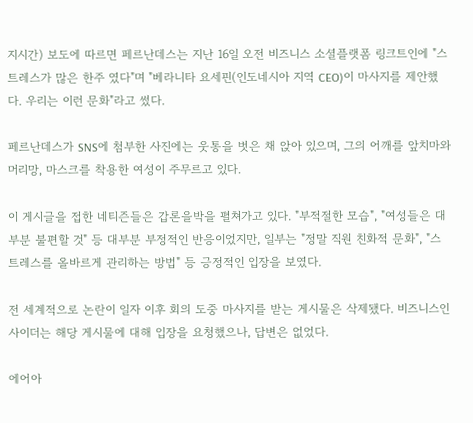지시간) 보도에 따르면 페르난데스는 지난 16일 오전 비즈니스 소셜플랫폼 링크트인에 "스트레스가 많은 한주 였다"며 "베라니타 요세핀(인도네시아 지역 CEO)이 마사지를 제안했다. 우리는 이런 문화"라고 썼다.

페르난데스가 SNS에 첨부한 사진에는 웃통을 벗은 채 앉아 있으며, 그의 어깨를 앞치마와 머리망, 마스크를 착용한 여성이 주무르고 있다.

이 게시글을 접한 네티즌들은 갑론을박을 펼쳐가고 있다. "부적절한 모습", "여성들은 대부분 불편할 것" 등 대부분 부정적인 반응이었지만, 일부는 "정말 직원 친화적 문화", "스트레스를 올바르게 관리하는 방법" 등 긍정적인 입장을 보였다.

전 세계적으로 논란이 일자 이후 회의 도중 마사지를 받는 게시물은 삭제됐다. 비즈니스인사이더는 해당 게시물에 대해 입장을 요청했으나, 답변은 없었다.

에어아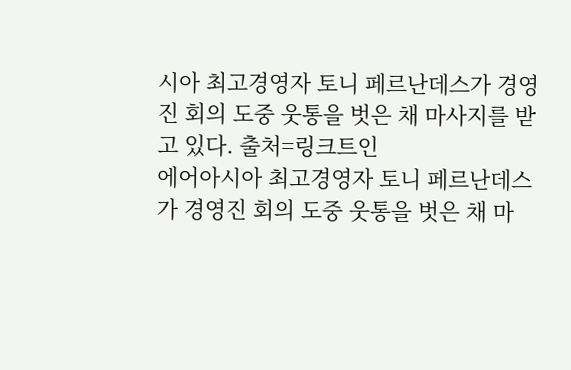시아 최고경영자 토니 페르난데스가 경영진 회의 도중 웃통을 벗은 채 마사지를 받고 있다. 출처=링크트인
에어아시아 최고경영자 토니 페르난데스가 경영진 회의 도중 웃통을 벗은 채 마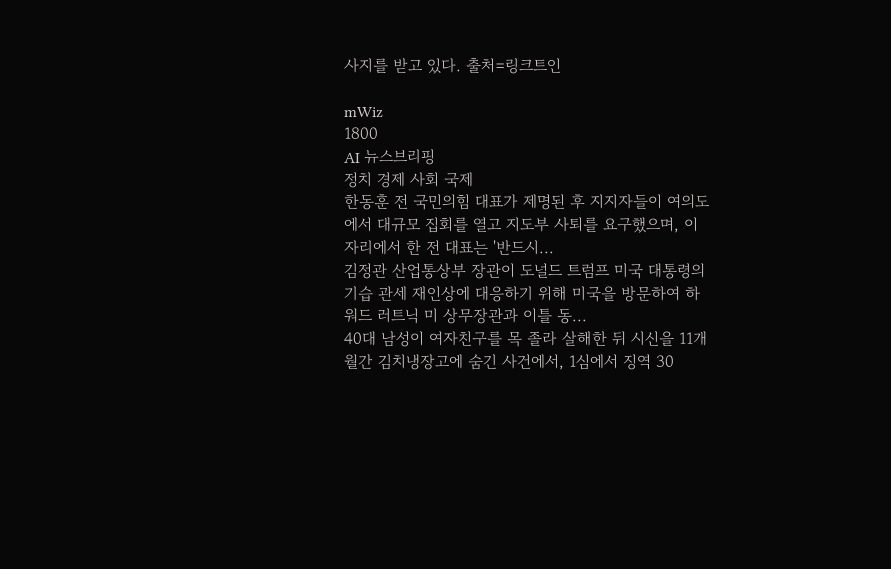사지를 받고 있다. 출처=링크트인

mWiz
1800
AI 뉴스브리핑
정치 경제 사회 국제
한동훈 전 국민의힘 대표가 제명된 후 지지자들이 여의도에서 대규모 집회를 열고 지도부 사퇴를 요구했으며, 이 자리에서 한 전 대표는 '반드시...
김정관 산업통상부 장관이 도널드 트럼프 미국 대통령의 기습 관세 재인상에 대응하기 위해 미국을 방문하여 하워드 러트닉 미 상무장관과 이틀 동...
40대 남성이 여자친구를 목 졸라 살해한 뒤 시신을 11개월간 김치냉장고에 숨긴 사건에서, 1심에서 징역 30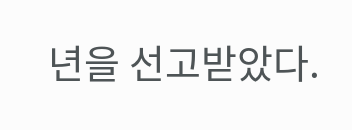년을 선고받았다.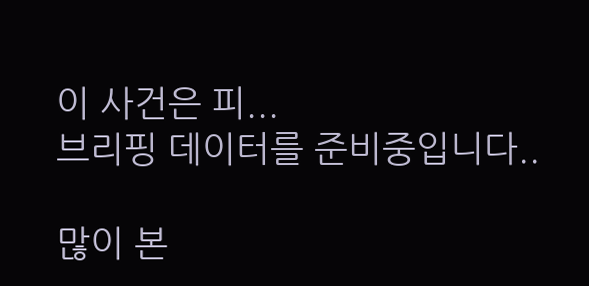이 사건은 피...
브리핑 데이터를 준비중입니다..

많이 본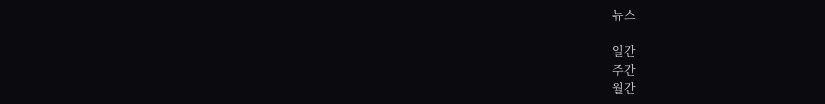뉴스

일간
주간
월간